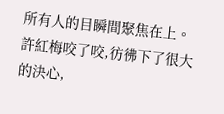所有人的目瞬間聚焦在上。
許紅梅咬了咬,彷彿下了很大的決心,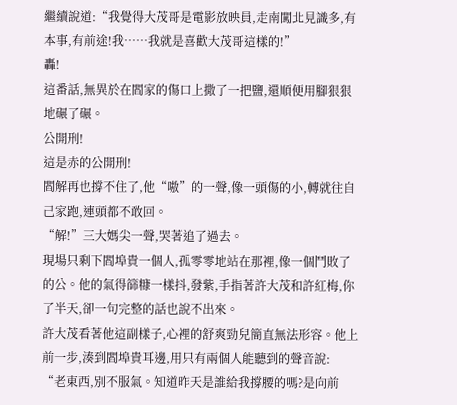繼續說道:“我覺得大茂哥是電影放映員,走南闖北見識多,有本事,有前途!我……我就是喜歡大茂哥這樣的!”
轟!
這番話,無異於在閻家的傷口上撒了一把鹽,還順便用腳狠狠地碾了碾。
公開刑!
這是赤的公開刑!
閻解再也撐不住了,他“嗷”的一聲,像一頭傷的小,轉就往自己家跑,連頭都不敢回。
“解!”三大媽尖一聲,哭著追了過去。
現場只剩下閻埠貴一個人,孤零零地站在那裡,像一個鬥敗了的公。他的氣得篩糠一樣抖,發紫,手指著許大茂和許紅梅,你了半天,卻一句完整的話也說不出來。
許大茂看著他這副樣子,心裡的舒爽勁兒簡直無法形容。他上前一步,湊到閻埠貴耳邊,用只有兩個人能聽到的聲音說:
“老東西,別不服氣。知道昨天是誰給我撐腰的嗎?是向前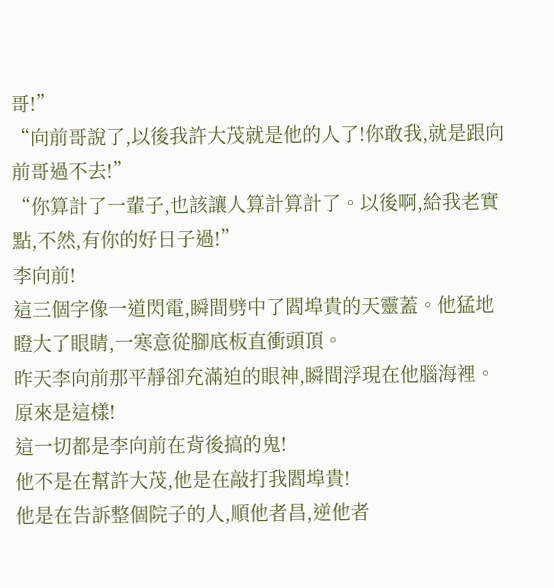哥!”
“向前哥說了,以後我許大茂就是他的人了!你敢我,就是跟向前哥過不去!”
“你算計了一輩子,也該讓人算計算計了。以後啊,給我老實點,不然,有你的好日子過!”
李向前!
這三個字像一道閃電,瞬間劈中了閻埠貴的天靈蓋。他猛地瞪大了眼睛,一寒意從腳底板直衝頭頂。
昨天李向前那平靜卻充滿迫的眼神,瞬間浮現在他腦海裡。
原來是這樣!
這一切都是李向前在背後搞的鬼!
他不是在幫許大茂,他是在敲打我閻埠貴!
他是在告訴整個院子的人,順他者昌,逆他者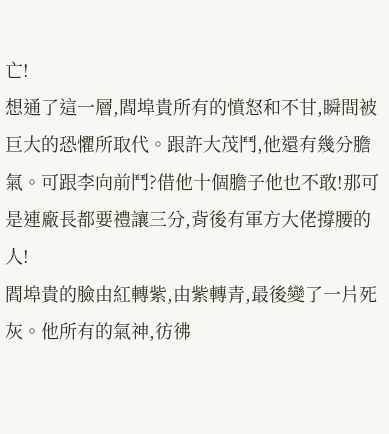亡!
想通了這一層,閻埠貴所有的憤怒和不甘,瞬間被巨大的恐懼所取代。跟許大茂鬥,他還有幾分膽氣。可跟李向前鬥?借他十個膽子他也不敢!那可是連廠長都要禮讓三分,背後有軍方大佬撐腰的人!
閻埠貴的臉由紅轉紫,由紫轉青,最後變了一片死灰。他所有的氣神,彷彿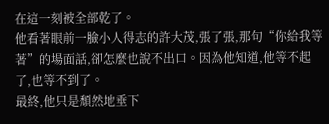在這一刻被全部乾了。
他看著眼前一臉小人得志的許大茂,張了張,那句“你給我等著”的場面話,卻怎麼也說不出口。因為他知道,他等不起了,也等不到了。
最終,他只是頹然地垂下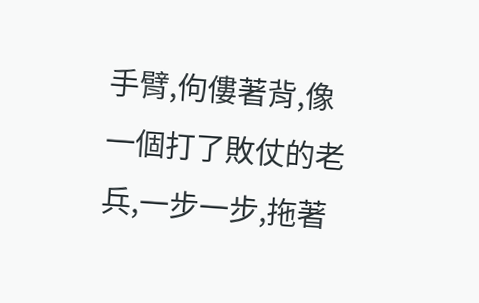手臂,佝僂著背,像一個打了敗仗的老兵,一步一步,拖著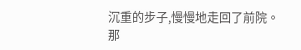沉重的步子,慢慢地走回了前院。
那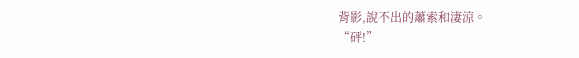背影,說不出的蕭索和淒涼。
“砰!”